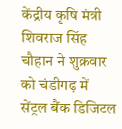केंद्रीय कृषि मंत्री शिवराज सिंह चौहान ने शुक्रवार को चंडीगढ़ में सेंट्रल बैंक डिजिटल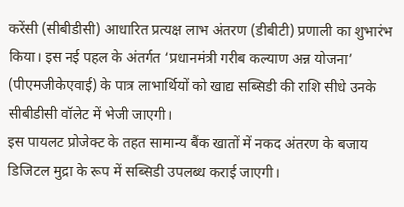करेंसी (सीबीडीसी) आधारित प्रत्यक्ष लाभ अंतरण (डीबीटी) प्रणाली का शुभारंभ किया। इस नई पहल के अंतर्गत ‘प्रधानमंत्री गरीब कल्याण अन्न योजना’ (पीएमजीकेएवाई) के पात्र लाभार्थियों को खाद्य सब्सिडी की राशि सीधे उनके सीबीडीसी वॉलेट में भेजी जाएगी।
इस पायलट प्रोजेक्ट के तहत सामान्य बैंक खातों में नकद अंतरण के बजाय डिजिटल मुद्रा के रूप में सब्सिडी उपलब्ध कराई जाएगी।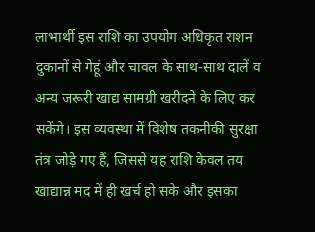लाभार्थी इस राशि का उपयोग अधिकृत राशन दुकानों से गेहूं और चावल के साथ-साथ दालें व अन्य जरूरी खाद्य सामग्री खरीदने के लिए कर सकेंगे। इस व्यवस्था में विशेष तकनीकी सुरक्षा तंत्र जोड़े गए हैं, जिससे यह राशि केवल तय खाद्यान्न मद में ही खर्च हो सके और इसका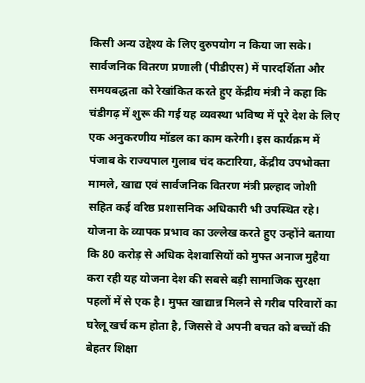किसी अन्य उद्देश्य के लिए दुरुपयोग न किया जा सके।
सार्वजनिक वितरण प्रणाली (पीडीएस) में पारदर्शिता और समयबद्धता को रेखांकित करते हुए केंद्रीय मंत्री ने कहा कि चंडीगढ़ में शुरू की गई यह व्यवस्था भविष्य में पूरे देश के लिए एक अनुकरणीय मॉडल का काम करेगी। इस कार्यक्रम में पंजाब के राज्यपाल गुलाब चंद कटारिया, केंद्रीय उपभोक्ता मामले, खाद्य एवं सार्वजनिक वितरण मंत्री प्रल्हाद जोशी सहित कई वरिष्ठ प्रशासनिक अधिकारी भी उपस्थित रहे।
योजना के व्यापक प्रभाव का उल्लेख करते हुए उन्होंने बताया कि 80 करोड़ से अधिक देशवासियों को मुफ्त अनाज मुहैया करा रही यह योजना देश की सबसे बड़ी सामाजिक सुरक्षा पहलों में से एक है। मुफ्त खाद्यान्न मिलने से गरीब परिवारों का घरेलू खर्च कम होता है, जिससे वे अपनी बचत को बच्चों की बेहतर शिक्षा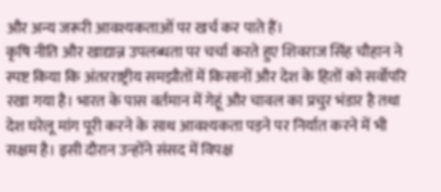और अन्य जरूरी आवश्यकताओं पर खर्च कर पाते हैं।
कृषि नीति और खाद्यान्न उपलब्धता पर चर्चा करते हुए शिवराज सिंह चौहान ने स्पष्ट किया कि अंतरराष्ट्रीय समझौतों में किसानों और देश के हितों को सर्वोपरि रखा गया है। भारत के पास वर्तमान में गेहूं और चावल का प्रचुर भंडार है तथा देश घरेलू मांग पूरी करने के साथ आवश्यकता पड़ने पर निर्यात करने में भी सक्षम है। इसी दौरान उन्होंने संसद में विपक्ष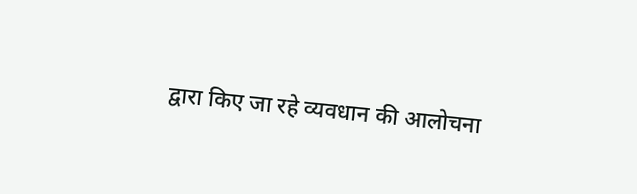द्वारा किए जा रहे व्यवधान की आलोचना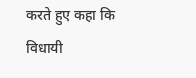करते हुए कहा कि विधायी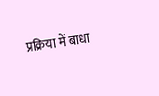प्रक्रिया में बाधा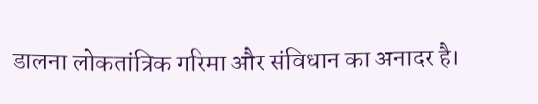डालना लोकतांत्रिक गरिमा और संविधान का अनादर है।